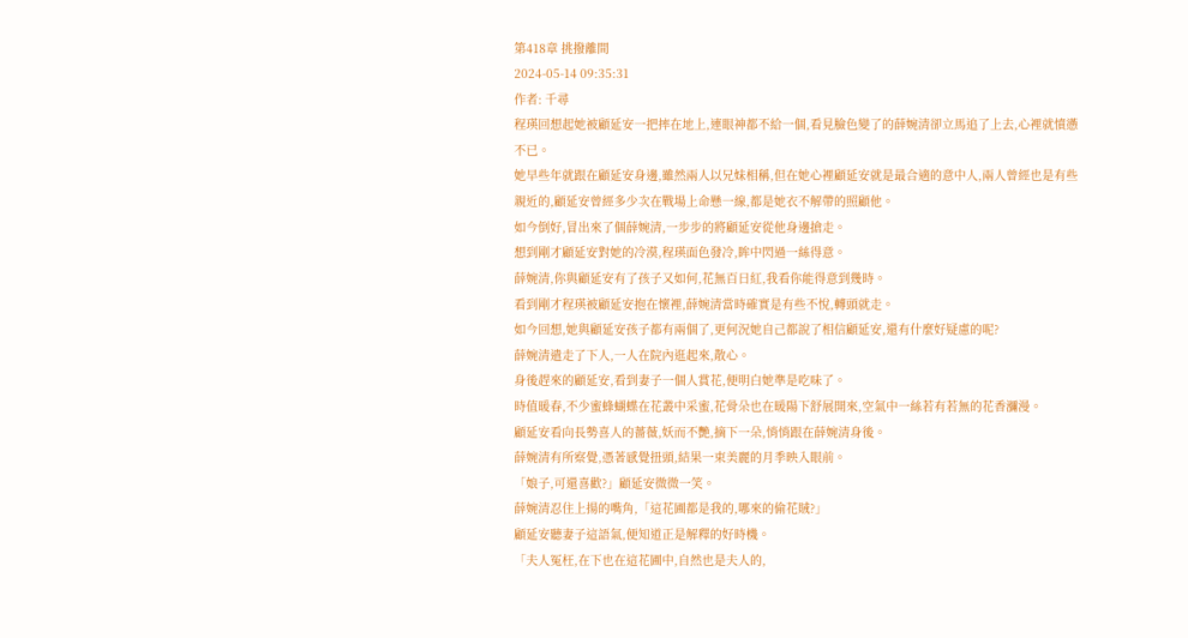第418章 挑撥離間
2024-05-14 09:35:31
作者: 千尋
程瑛回想起她被顧延安一把摔在地上,連眼神都不給一個,看見臉色變了的薛婉清卻立馬追了上去,心裡就憤懣不已。
她早些年就跟在顧延安身邊,雖然兩人以兄妹相稱,但在她心裡顧延安就是最合適的意中人,兩人曾經也是有些親近的,顧延安曾經多少次在戰場上命懸一線,都是她衣不解帶的照顧他。
如今倒好,冒出來了個薛婉清,一步步的將顧延安從他身邊搶走。
想到剛才顧延安對她的冷漠,程瑛面色發冷,眸中閃過一絲得意。
薛婉清,你與顧延安有了孩子又如何,花無百日紅,我看你能得意到幾時。
看到剛才程瑛被顧延安抱在懷裡,薛婉清當時確實是有些不悅,轉頭就走。
如今回想,她與顧延安孩子都有兩個了,更何況她自己都說了相信顧延安,還有什麼好疑慮的呢?
薛婉清遣走了下人,一人在院內逛起來,散心。
身後趕來的顧延安,看到妻子一個人賞花,便明白她準是吃味了。
時值暖春,不少蜜蜂蝴蝶在花叢中采蜜,花骨朵也在暖陽下舒展開來,空氣中一絲若有若無的花香瀰漫。
顧延安看向長勢喜人的薔薇,妖而不艷,摘下一朵,悄悄跟在薛婉清身後。
薛婉清有所察覺,憑著感覺扭頭,結果一束美麗的月季映入眼前。
「娘子,可還喜歡?」顧延安微微一笑。
薛婉清忍住上揚的嘴角,「這花圃都是我的,哪來的偷花賊?」
顧延安聽妻子這語氣,便知道正是解釋的好時機。
「夫人冤枉,在下也在這花圃中,自然也是夫人的,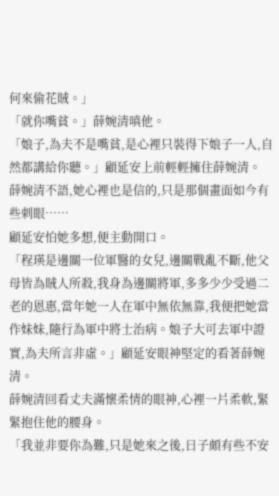何來偷花賊。」
「就你嘴貧。」薛婉清嗔他。
「娘子,為夫不是嘴貧,是心裡只裝得下娘子一人,自然都講給你聽。」顧延安上前輕輕擁住薛婉清。
薛婉清不語,她心裡也是信的,只是那個畫面如今有些刺眼……
顧延安怕她多想,便主動開口。
「程瑛是邊關一位軍醫的女兒,邊關戰亂不斷,他父母皆為賊人所殺,我身為邊關將軍,多多少少受過二老的恩惠,當年她一人在軍中無依無靠,我便把她當作妹妹,隨行為軍中將士治病。娘子大可去軍中證實,為夫所言非虛。」顧延安眼神堅定的看著薛婉清。
薛婉清回看丈夫滿懷柔情的眼神,心裡一片柔軟,緊緊抱住他的腰身。
「我並非要你為難,只是她來之後,日子頗有些不安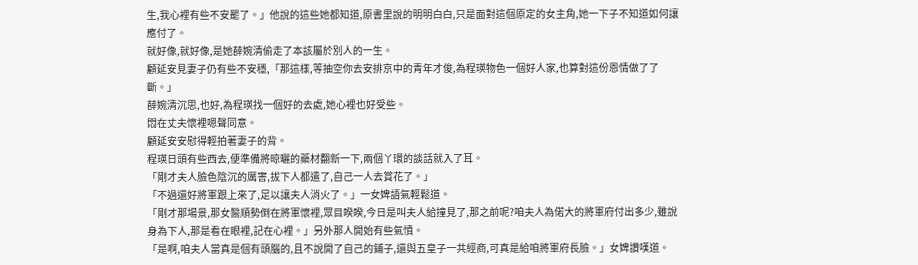生,我心裡有些不安罷了。」他說的這些她都知道,原書里說的明明白白,只是面對這個原定的女主角,她一下子不知道如何讓應付了。
就好像,就好像,是她薛婉清偷走了本該屬於別人的一生。
顧延安見妻子仍有些不安穩,「那這樣,等抽空你去安排京中的青年才俊,為程瑛物色一個好人家,也算對這份恩情做了了斷。」
薛婉清沉思,也好,為程瑛找一個好的去處,她心裡也好受些。
悶在丈夫懷裡嗯聲同意。
顧延安安慰得輕拍著妻子的背。
程瑛日頭有些西去,便準備將晾曬的藥材翻新一下,兩個丫環的談話就入了耳。
「剛才夫人臉色陰沉的厲害,拔下人都遣了,自己一人去賞花了。」
「不過還好將軍跟上來了,足以讓夫人消火了。」一女婢語氣輕鬆道。
「剛才那場景,那女醫順勢倒在將軍懷裡,眾目睽睽,今日是叫夫人給撞見了,那之前呢?咱夫人為偌大的將軍府付出多少,雖說身為下人,那是看在眼裡,記在心裡。」另外那人開始有些氣憤。
「是啊,咱夫人當真是個有頭腦的,且不說開了自己的鋪子,還與五皇子一共經商,可真是給咱將軍府長臉。」女婢讚嘆道。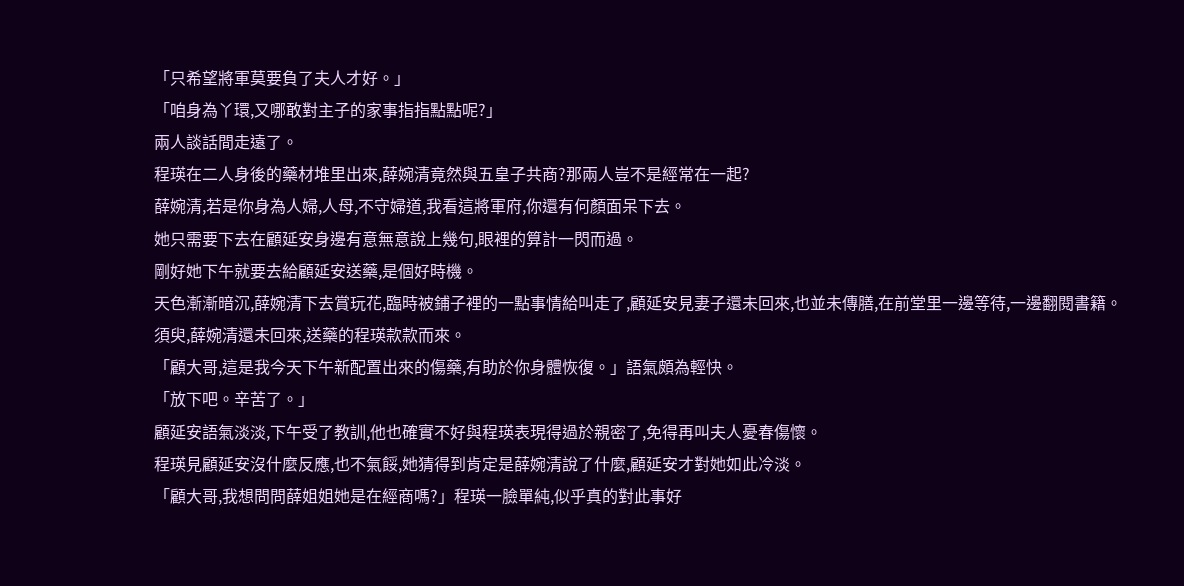「只希望將軍莫要負了夫人才好。」
「咱身為丫環,又哪敢對主子的家事指指點點呢?」
兩人談話間走遠了。
程瑛在二人身後的藥材堆里出來,薛婉清竟然與五皇子共商?那兩人豈不是經常在一起?
薛婉清,若是你身為人婦,人母,不守婦道,我看這將軍府,你還有何顏面呆下去。
她只需要下去在顧延安身邊有意無意說上幾句,眼裡的算計一閃而過。
剛好她下午就要去給顧延安送藥,是個好時機。
天色漸漸暗沉,薛婉清下去賞玩花,臨時被鋪子裡的一點事情給叫走了,顧延安見妻子還未回來,也並未傳膳,在前堂里一邊等待,一邊翻閱書籍。
須臾,薛婉清還未回來,送藥的程瑛款款而來。
「顧大哥,這是我今天下午新配置出來的傷藥,有助於你身體恢復。」語氣頗為輕快。
「放下吧。辛苦了。」
顧延安語氣淡淡,下午受了教訓,他也確實不好與程瑛表現得過於親密了,免得再叫夫人憂春傷懷。
程瑛見顧延安沒什麼反應,也不氣餒,她猜得到肯定是薛婉清說了什麼,顧延安才對她如此冷淡。
「顧大哥,我想問問薛姐姐她是在經商嗎?」程瑛一臉單純,似乎真的對此事好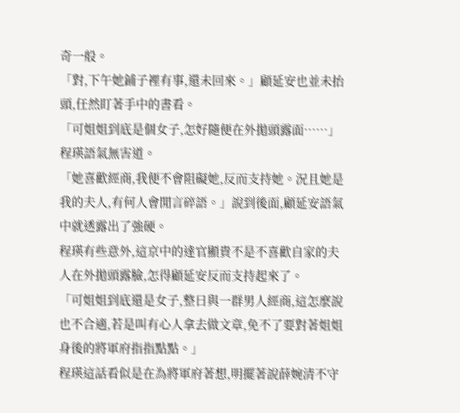奇一般。
「對,下午她鋪子裡有事,還未回來。」顧延安也並未抬頭,任然盯著手中的書看。
「可姐姐到底是個女子,怎好隨便在外拋頭露面……」程瑛語氣無害道。
「她喜歡經商,我便不會阻礙她,反而支持她。況且她是我的夫人,有何人會閒言碎語。」說到後面,顧延安語氣中就透露出了強硬。
程瑛有些意外,這京中的達官顯貴不是不喜歡自家的夫人在外拋頭露臉,怎得顧延安反而支持起來了。
「可姐姐到底還是女子,整日與一群男人經商,這怎麼說也不合適,若是叫有心人拿去做文章,免不了要對著姐姐身後的將軍府指指點點。」
程瑛這話看似是在為將軍府著想,明擺著說薛婉清不守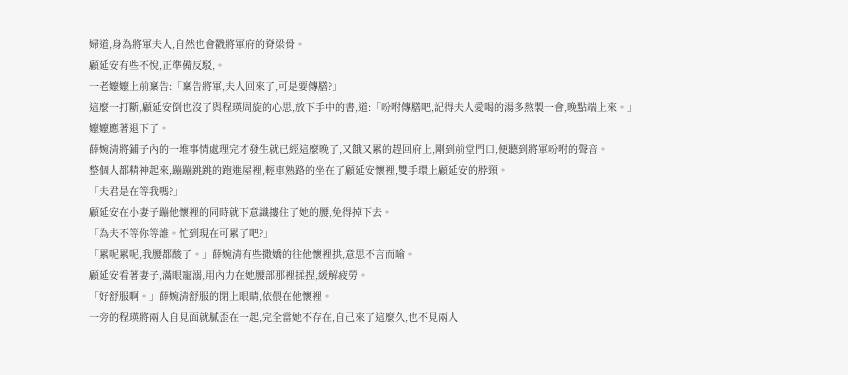婦道,身為將軍夫人,自然也會戳將軍府的脊梁骨。
顧延安有些不悅,正準備反駁,。
一老嬤嬤上前稟告:「稟告將軍,夫人回來了,可是要傳膳?」
這麼一打斷,顧延安倒也沒了與程瑛周旋的心思,放下手中的書,道:「吩咐傳膳吧,記得夫人愛喝的湯多熬製一會,晚點端上來。」
嬤嬤應著退下了。
薛婉清將鋪子內的一堆事情處理完才發生就已經這麼晚了,又餓又累的趕回府上,剛到前堂門口,便聽到將軍吩咐的聲音。
整個人都精神起來,蹦蹦跳跳的跑進屋裡,輕車熟路的坐在了顧延安懷裡,雙手環上顧延安的脖頸。
「夫君是在等我嗎?」
顧延安在小妻子蹦他懷裡的同時就下意識摟住了她的腰,免得掉下去。
「為夫不等你等誰。忙到現在可累了吧?」
「累呢累呢,我腰都酸了。」薛婉清有些撒嬌的往他懷裡拱,意思不言而喻。
顧延安看著妻子,滿眼寵溺,用內力在她腰部那裡揉捏,緩解疲勞。
「好舒服啊。」薛婉清舒服的閉上眼睛,依偎在他懷裡。
一旁的程瑛將兩人自見面就膩歪在一起,完全當她不存在,自己來了這麼久,也不見兩人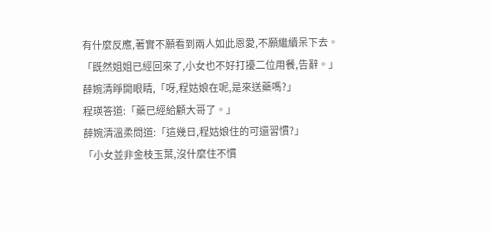有什麼反應,著實不願看到兩人如此恩愛,不願繼續呆下去。
「既然姐姐已經回來了,小女也不好打擾二位用餐,告辭。」
薛婉清睜開眼睛,「呀,程姑娘在呢,是來送藥嗎?」
程瑛答道:「藥已經給顧大哥了。」
薛婉清溫柔問道:「這幾日,程姑娘住的可還習慣?」
「小女並非金枝玉葉,沒什麼住不慣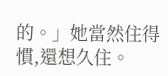的。」她當然住得慣,還想久住。